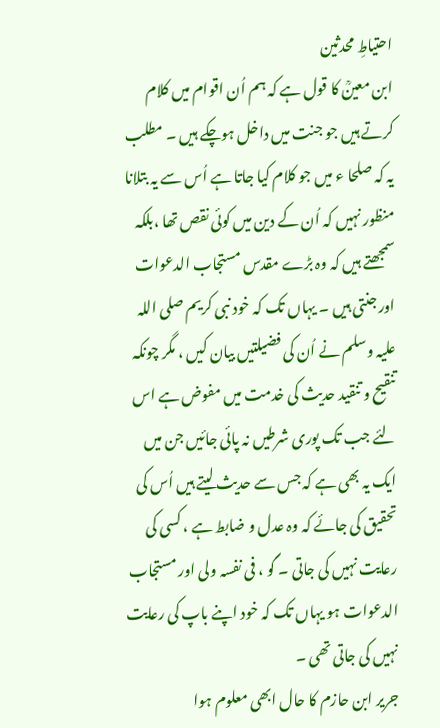احتیاطِ محدثین
ابن معینؒ کا قول ہے کہ ہم اُن اقوام میں کلام کرتے ہیں جو جنت میں داخل ہوچکے ہیں ۔ مطلب یہ کہ صلحا ء میں جو کلام کیا جاتا ہے اُس سے یہ بتلانا منظور نہیں کہ اُن کے دین میں کوئی نقص تھا ،بلکہ سمجھتے ہیں کہ وہ بڑے مقدس مستجاب الدعوات اور جنتی ہیں ۔ یہاں تک کہ خود نبی کریم صلی اللہ علیہ وسلم نے اُن کی فضیلتیں بیان کیں ، مگر چونکہ تنقیح و تنقید حدیث کی خدمت میں مفوض ہے اس لئے جب تک پوری شرطیں نہ پائی جائیں جن میں ایک یہ بھی ہے کہ جس سے حدیث لیتے ہیں اُس کی تحقیق کی جائے کہ وہ عدل و ضابط ہے ، کسی کی رعایت نہیں کی جاتی ۔ گو ، فی نفسہ ولی اور مستجاب الدعوات ہو یہاں تک کہ خود اپنے باپ کی رعایت نہیں کی جاتی تھی ۔
جریر ابن حازم کا حال ابھی معلوم ہوا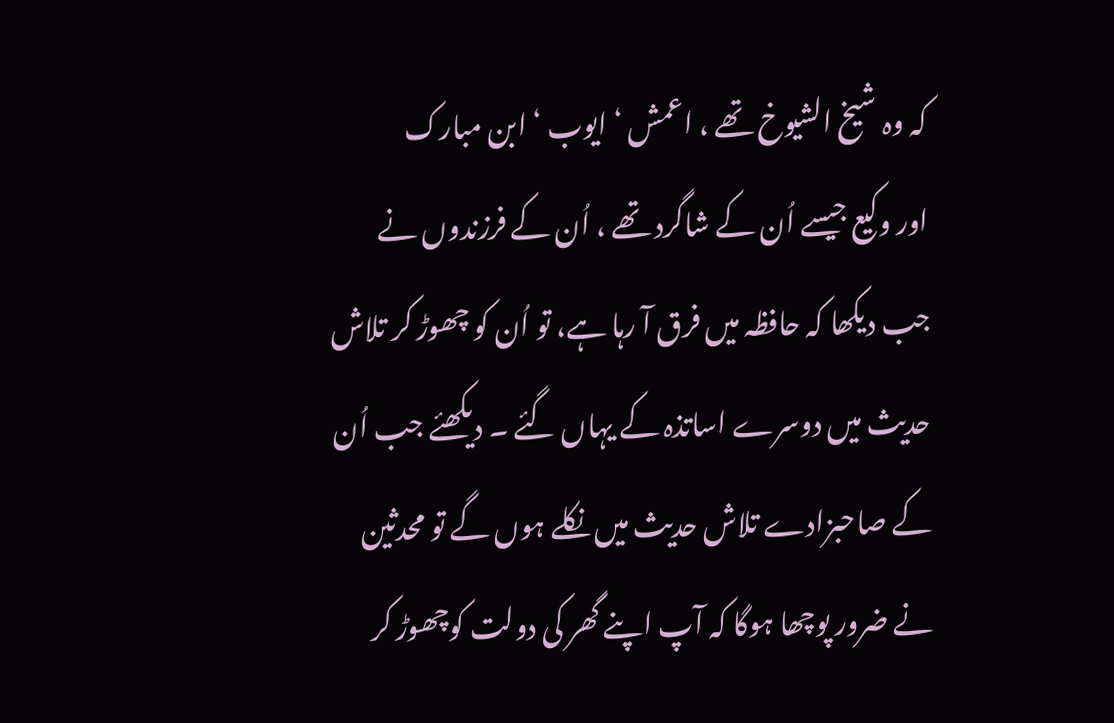کہ وہ شیخ الشیوخ تھے ، اعمش ‘ ایوب ‘ ابن مبارک
اور وکیع جیسے اُن کے شاگرد تھے ، اُن کے فرزندوں نے جب دیکھا کہ حافظہ میں فرق آ رہا ہے، تو اُن کو چھوڑ کر تلاش حدیث میں دوسرے اساتذہ کے یہاں گئے ۔ دیکھئے جب اُن کے صاحبزادے تلاش حدیث میں نکلے ہوں گے تو محدثین نے ضرور پوچھا ہوگا کہ آپ اپنے گھر کی دولت کوچھوڑ کر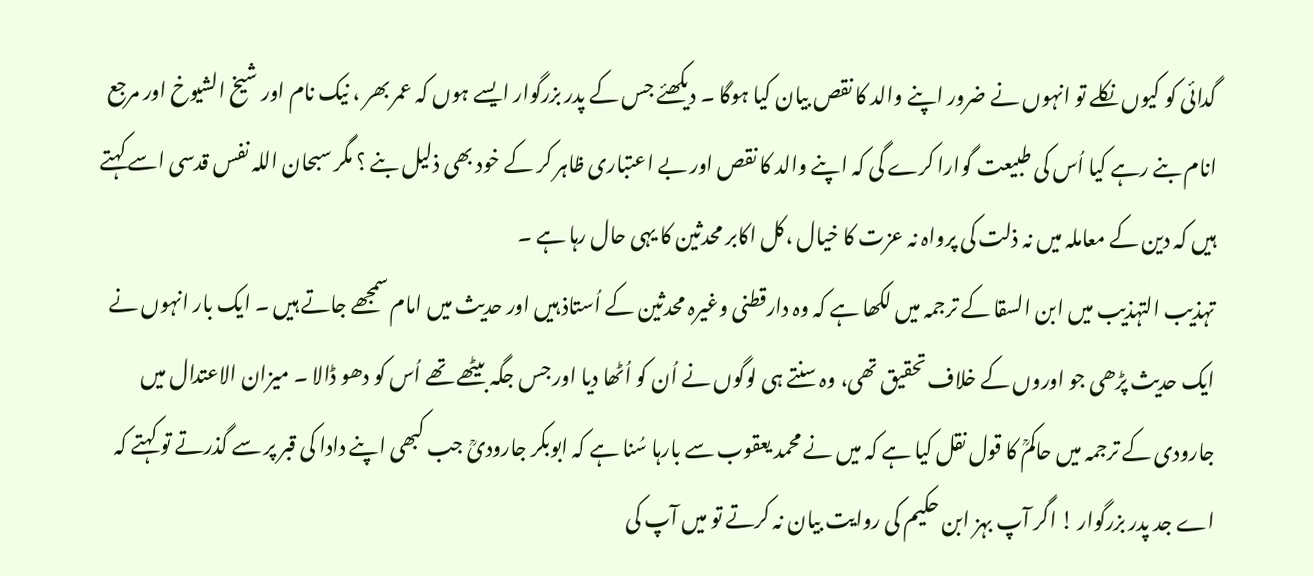گدائی کو کیوں نکلے تو انہوں نے ضرور اپنے والد کا نقص بیان کیا ہوگا ۔ دیکھئے جس کے پدر بزرگوار ایسے ہوں کہ عمر بھر ، نیک نام اور شیخ الشیوخ اور مرجع انام بنے رہے کیا اُس کی طبیعت گوارا کرے گی کہ اپنے والد کا نقص اور بے اعتباری ظاہر کر کے خود بھی ذلیل بنے ؟ مگر سبحان اللہ نفس قدسی اسے کہتے ہیں کہ دین کے معاملہ میں نہ ذلت کی پرواہ نہ عزت کا خیال ،کل اکابر محدثین کا یہی حال رہا ہے ۔
تہذیب التہذیب میں ابن السقا کے ترجمہ میں لکھا ہے کہ وہ دارقطنی وغیرہ محدثین کے اُستاذ ہیں اور حدیث میں امام سمجھے جاتے ہیں ۔ ایک بار انہوں نے ایک حدیث پڑھی جو اوروں کے خلاف تحقیق تھی، وہ سنتے ہی لوگوں نے اُن کو اُٹھا دیا اور جس جگہ بیٹھے تھے اُس کو دھو ڈالا ۔ میزان الاعتدال میں جارودی کے ترجمہ میں حاکمؒ کا قول نقل کیا ہے کہ میں نے محمد یعقوب سے بارہا سُنا ہے کہ ابوبکر جارودیؒ جب کبھی اپنے دادا کی قبر پر سے گذرتے تو کہتے کہ اے جد پدر بزرگوار ! اگر آپ بہز ابن حکیم کی روایت بیان نہ کرتے تو میں آپ کی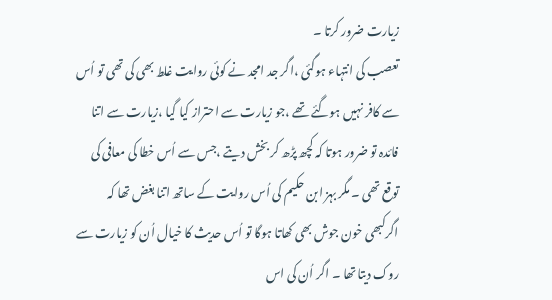زیارت ضرور کرتا ۔
تعصب کی انتہاء ہوگئی ،اگر جد امجد نے کوئی روایت غلط بھی کی تھی تو اُس سے کافر نہیں ہوگئے تھے ،جو زیارت سے احتراز کیا گیا ،زیارت سے اتنا فائدہ تو ضرور ہوتا کہ کچھ پڑھ کر بخش دیتے ،جس سے اُس خطا کی معافی کی توقع تھی ۔ مگر بہز ابن حکیم کی اُس روایت کے ساتھ اتنا بغض تھا کہ اگرکبھی خون جوش بھی کھاتا ہوگا تو اُس حدیث کا خیال اُن کو زیارت سے روک دیتا تھا ۔ اگر اُن کی اس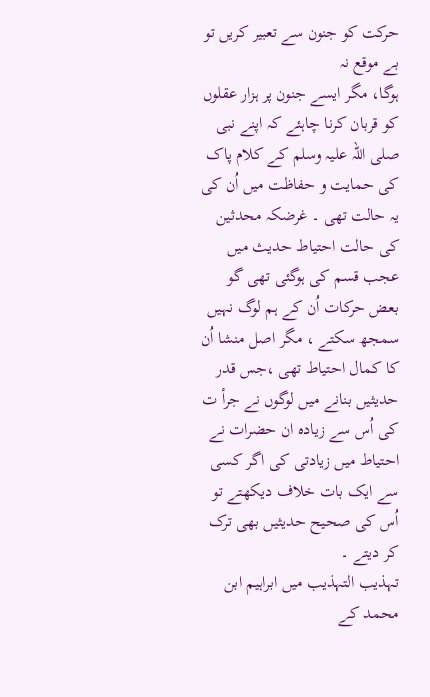حرکت کو جنون سے تعبیر کریں تو بے موقع نہ
ہوگا، مگر ایسے جنون پر ہزار عقلوں کو قربان کرنا چاہئے کہ اپنے نبی صلی اللہ علیہ وسلم کے کلام پاک کی حمایت و حفاظت میں اُن کی یہ حالت تھی ۔ غرضکہ محدثین کی حالت احتیاط حدیث میں عجب قسم کی ہوگئی تھی گو بعض حرکات اُن کے ہم لوگ نہیں سمجھ سکتے ، مگر اصل منشا اُن کا کمال احتیاط تھی ،جس قدر حدیثیں بنانے میں لوگوں نے جرأ ت کی اُس سے زیادہ ان حضرات نے احتیاط میں زیادتی کی اگر کسی سے ایک بات خلاف دیکھتے تو اُس کی صحیح حدیثیں بھی ترک کر دیتے ۔
تہذیب التہذیب میں ابراہیم ابن محمد کے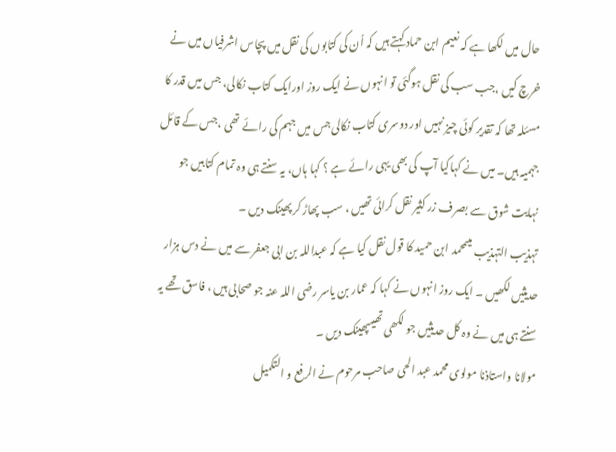حال میں لکھا ہے کہ نعیم ابن حماد کہتے ہیں کہ اُن کی کتابوں کی نقل میں پچاس اشرفیاں میں نے خرچ کیں ،جب سب کی نقل ہوگئی تو انہوں نے ایک روز اورایک کتاب نکالی، جس میں قدر کا مسئلہ تھا کہ تقدیر کوئی چیز نہیں اور دوسری کتاب نکالی جس میں جہم کی رائے تھی ،جس کے قائل جہمیہ ہیں۔ میں نے کہاکیا آپ کی بھی یہی رائے ہے ؟ کہا ہاں، یہ سنتے ہی وہ تمام کتابیں جو نہایت شوق سے بصرف زر کثیر نقل کرائی تھیں ، سب پھاڑ کر پھینک دیں ۔
تہذیب التہذیب میںمحمد ابن حمید کا قول نقل کیا ہے کہ عبداللہ بن ابی جعفر سے میں نے دس ہزار حدیثیں لکھیں ۔ ایک روز انہوں نے کہا کہ عمار بن یاسر رضی اللہ عنہ جو صحابی ہیں ، فاسق تھے یہ سنتے ہی میں نے وہ کل حدیثیں جو لکھی تھیںپھینک دیں ۔
مولانا واستاذنا مولوی محمد عبد الحی صاحب مرحوم نے الرفع و التکمیل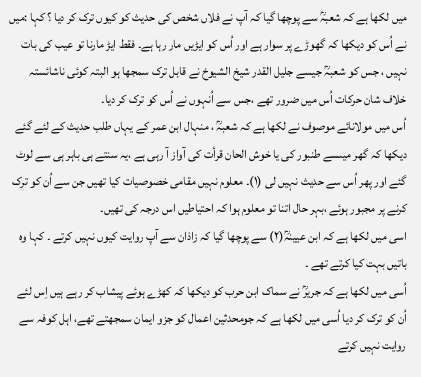میں لکھا ہے کہ شعبہؒ سے پوچھا گیا کہ آپ نے فلاں شخص کی حدیث کو کیوں ترک کر دیا ؟ کہا :میں نے اُس کو دیکھا کہ گھوڑے پر سوار ہے اور اُس کو ایڑیں مار رہا ہے۔ فقط ایڑ مارنا تو عیب کی بات نہیں ، جس کو شعبہؒ جیسے جلیل القدر شیخ الشیوخ نے قابل ترک سمجھا ہو البتہ کوئی ناشائستہ
خلاف شان حرکات اُس میں ضرور تھے ،جس سے اُنہوں نے اُس کو ترک کر دیا۔
اُس میں مولانائے موصوف نے لکھا ہے کہ شعبہؒ ، منہال ابن عمر کے یہاں طلب حدیث کے لئے گئے دیکھا کہ گھر میںسے طنبور کی یا خوش الحان قرأت کی آواز آ رہی ہے ،یہ سنتے ہی باہر ہی سے لوٹ گئے اور پھر اُس سے حدیث نہیں لی (۱)۔ معلوم نہیں مقامی خصوصیات کیا تھیں جن سے اُن کو ترک کرنے پر مجبور ہوئے ،بہر حال اتنا تو معلوم ہوا کہ احتیاطیں اس درجہ کی تھیں۔
اسی میں لکھا ہے کہ ابن عیینہؒ(۲) سے پوچھا گیا کہ زاذان سے آپ روایت کیوں نہیں کرتے ۔ کہا وہ باتیں بہت کیا کرتے تھے ۔
اُسی میں لکھا ہے کہ جریرؒ نے سماک ابن حرب کو دیکھا کہ کھڑے ہوئے پیشاب کر رہے ہیں اِس لئے اُن کو ترک کر دیا اُسی میں لکھا ہے کہ جومحدثین اعمال کو جزو ایمان سمجھتے تھے، اہل کوفہ سے روایت نہیں کرتے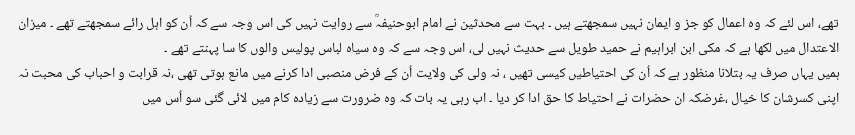تھے، اس لئے کہ وہ اعمال کو جز و ایمان نہیں سمجھتے ہیں ۔ بہت سے محدثین نے امام ابوحنیفہؒ سے روایت نہیں کی اس وجہ سے کہ اُن کو اہل رائے سمجھتے تھے ۔ میزان الاعتدال میں لکھا ہے کہ مکی ابن ابراہیم نے حمید طویل سے حدیث نہیں لی، اس وجہ سے کہ وہ سیاہ لباس پولیس والوں کا سا پہنتے تھے ۔
ہمیں یہاں صرف یہ بتلانا منظور ہے کہ اُن کی احتیاطیں کیسی تھیں ، نہ ولی کی ولایت اُن کے فرض منصبی ادا کرنے میں مانع ہوتی تھی ،نہ قرابت و احباب کی محبت نہ اپنی کسرشان کا خیال ،غرضکہ ان حضرات نے احتیاط کا حق ادا کر دیا ۔ اب رہی یہ بات کہ وہ ضرورت سے زیادہ کام میں لائی گئی سو اُس میں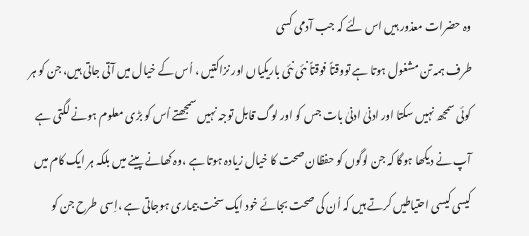وہ حضرات معذور ہیں اس لئے کہ جب آدمی کسی
طرف ہمہ تن مشغول ہوتا ہے تووقتاً فوقتاً نئی نئی باریکیاں اور نزاکتیں ، اُس کے خیال میں آتی جاتی ہیں، جن کو ہر کوئی سمجھ نہیں سکتا اور ادنیٰ ادنیٰ بات جس کو اور لوگ قابل توجہ نہیں سمجھتے اُس کو بڑی معلوم ہونے لگتی ہے آپ نے دیکھا ہوگا کہ جن لوگوں کو حفظان صحت کا خیال زیادہ ہوتا ہے ،وہ کھانے پینے میں بلکہ ہر ایک کام میں کیسی کیسی احتیاطیں کرتے ہیں کہ اُن کی صحت بجائے خود ایک سخت بیماری ہوجاتی ہے ،اِسی طرح جن کو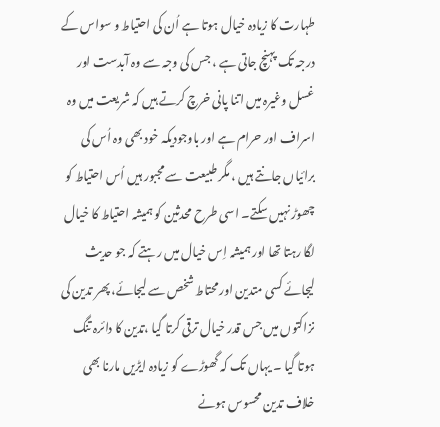طہارت کا زیادہ خیال ہوتا ہے اُن کی احتیاط و سواس کے درجہ تک پہنچ جاتی ہے ، جس کی وجہ سے وہ آبدست اور غسل وغیرہ میں اتنا پانی خرچ کرتے ہیں کہ شریعت میں وہ اسراف اور حرام ہے اور باوجودیکہ خود بھی وہ اُس کی برائیاں جانتے ہیں ، مگر طبیعت سے مجبور ہیں اُس احتیاط کو چھوڑ نہیں سکتے۔ اسی طرح محدثین کو ہمیشہ احتیاط کا خیال لگا رہتا تھا اور ہمیشہ اِس خیال میں رہتے کہ جو حدیث لیجائے کسی متدین اور محتاط شخص سے لیجائے، پھر تدین کی نزاکتوں میں جس قدر خیال ترقی کرتا گیا ،تدین کا دائرہ تنگ ہوتا گیا ۔ یہاں تک کہ گھوڑے کو زیادہ ایڑیں مارنا بھی خلاف تدین محسوس ہونے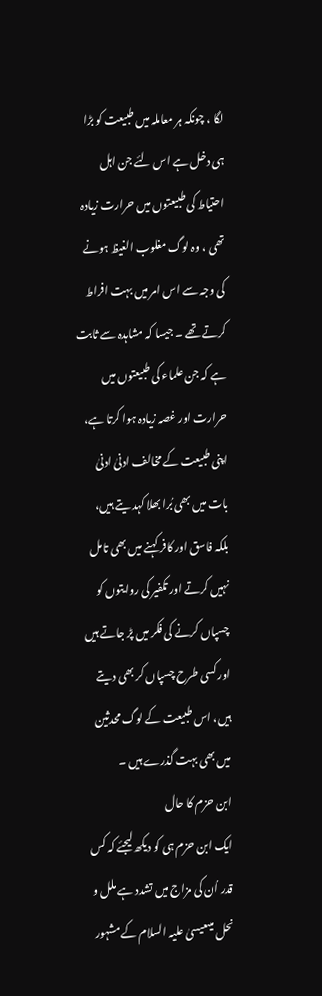لگا ، چونکہ ہر معاملہ میں طبیعت کو بڑا ہی دخل ہے اس لئے جن اہل احتیاط کی طبیعتوں میں حرارت زیادہ تھی ، وہ لوگ مغلوب الغیظ ہونے کی وجہ سے اس امر میں بہت افراط کرتے تھے ۔ جیسا کہ مشاہدہ سے ثابت ہے کہ جن علماء کی طبیعتوں میں حرارت اور غصہ زیادہ ہوا کرتا ہے، اپنی طبیعت کے مخالف ادنیٰ ادنیٰ بات میں بھی بُرا بھلا کہد یتے ہیں، بلکہ فاسق اور کافر کہنے میں بھی تامل نہیں کرتے اور تکفیر کی روایتوں کو چسپاں کرنے کی فکر میں پڑ جاتے ہیں اور کسی طرح چسپاں کر بھی دیتے ہیں، اس طبیعت کے لوگ محدثین میں بھی بہت گذرے ہیں ۔
ابن حزم کا حال
ایک ابن حزم ہی کو دیکھ لیجئے کہ کس قدر اُن کی مزاج میں تشدد ہے ملل و نحل میںعیسیٰ علیہ السلام کے مشہور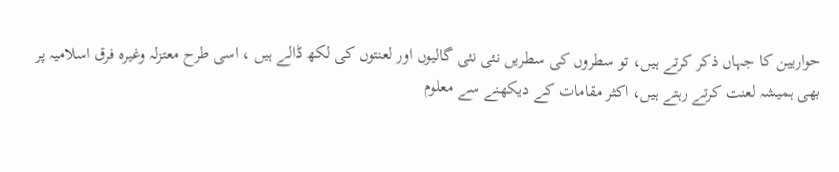حواریین کا جہاں ذکر کرتے ہیں، تو سطروں کی سطریں نئی نئی گالیوں اور لعنتوں کی لکھ ڈالے ہیں ، اسی طرح معتزلہ وغیرہ فرق اسلامیہ پر بھی ہمیشہ لعنت کرتے رہتے ہیں، اکثر مقامات کے دیکھنے سے معلوم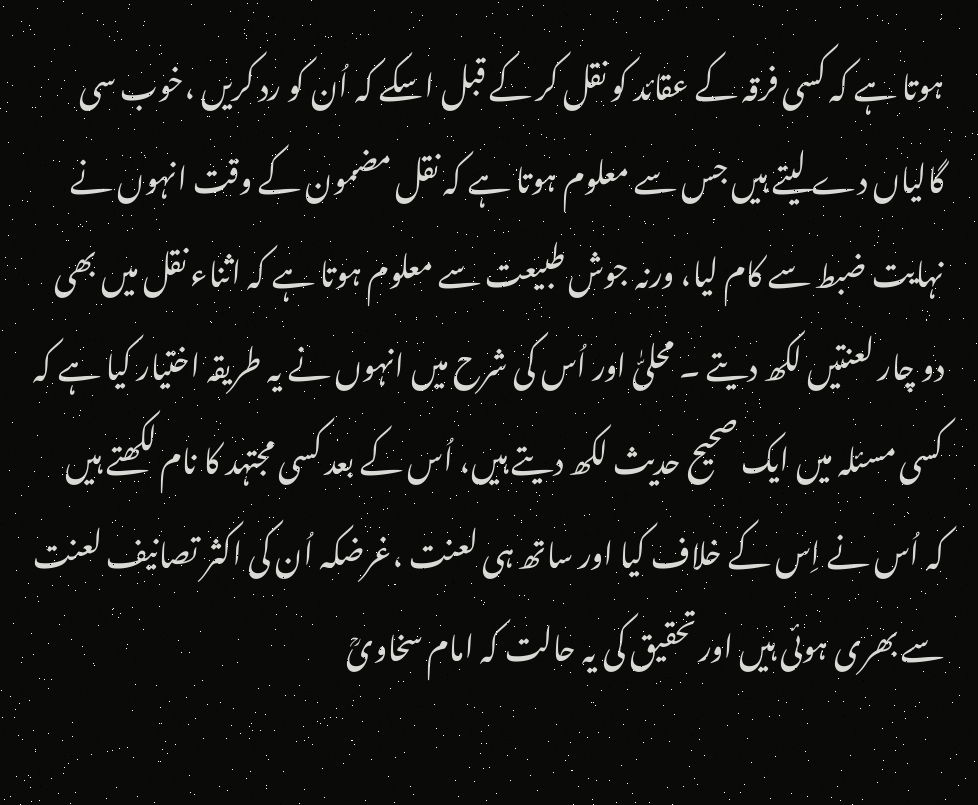ہوتا ہے کہ کسی فرقہ کے عقائد کو نقل کر کے قبل اسکے کہ اُن کو رد کریں ،خوب سی گالیاں دے لیتے ہیں جس سے معلوم ہوتا ہے کہ نقل مضمون کے وقت انہوں نے نہایت ضبط سے کام لیا، ورنہ جوش طبیعت سے معلوم ہوتا ہے کہ اثناء نقل میں بھی دو چار لعنتیں لکھ دیتے ۔ محلیّٰ اور اُس کی شرح میں انہوں نے یہ طریقہ اختیار کیا ہے کہ کسی مسئلہ میں ایک صحیح حدیث لکھ دیتے ہیں، اُس کے بعد کسی مجتہد کا نام لکھتے ہیں کہ اُس نے اِس کے خلاف کیا اور ساتھ ہی لعنت ،غرضکہ اُن کی اکثر تصانیف لعنت سے بھری ہوئی ہیں اور تحقیق کی یہ حالت کہ امام سخاویؒ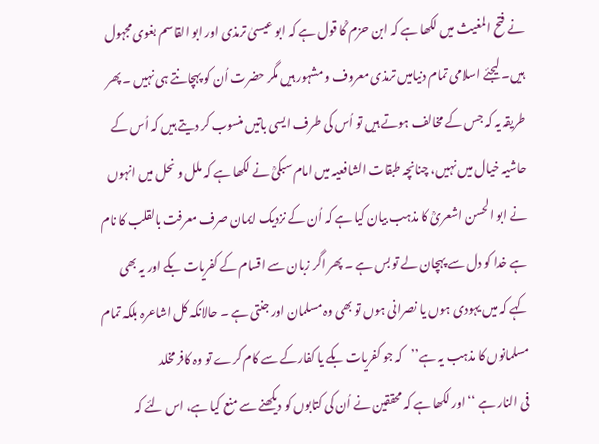نے فتح المغیث میں لکھا ہے کہ ابن حزم ؒکا قول ہے کہ ابو عیسیٰ ترمذی اور ابو القاسم بغوی مجہول ہیں۔ لیجئے اسلامی تمام دنیامیں ترمذی معروف و مشہور ہیں مگر حضرت اُن کو پہچانتے ہی نہیں ۔ پھر طریقہ یہ کہ جس کے مخالف ہوتے ہیں تو اُس کی طرف ایسی باتیں منسوب کر دیتے ہیں کہ اُس کے حاشیہ خیال میں نہیں، چنانچہ طبقات الشافعیہ میں امام سبکیؒ نے لکھا ہے کہ ملل و نحل میں انہوں نے ابو الحسن اشعریؒ کا مذہب بیان کیا ہے کہ اُن کے نزدیک ایمان صرف معرفت بالقلب کا نام ہے خدا کو دل سے پہچان لے تو بس ہے ۔ پھر اگر زبان سے اقسام کے کفریات بکے اور یہ بھی کہے کہ میں یہودی ہوں یا نصرانی ہوں تو بھی وہ مسلمان اور جنتی ہے ۔ حالانکہ کل اشاعرہ بلکہ تمام مسلمانوں کا مذہب یہ ہے’’کہ جو کفریات بکے یا کفارکے سے کام کرے تو وہ کافر مخلد
فی النار ہے ‘‘ اور لکھا ہے کہ محققین نے اُن کی کتابوں کو دیکھنے سے منع کیا ہے، اس لئے کہ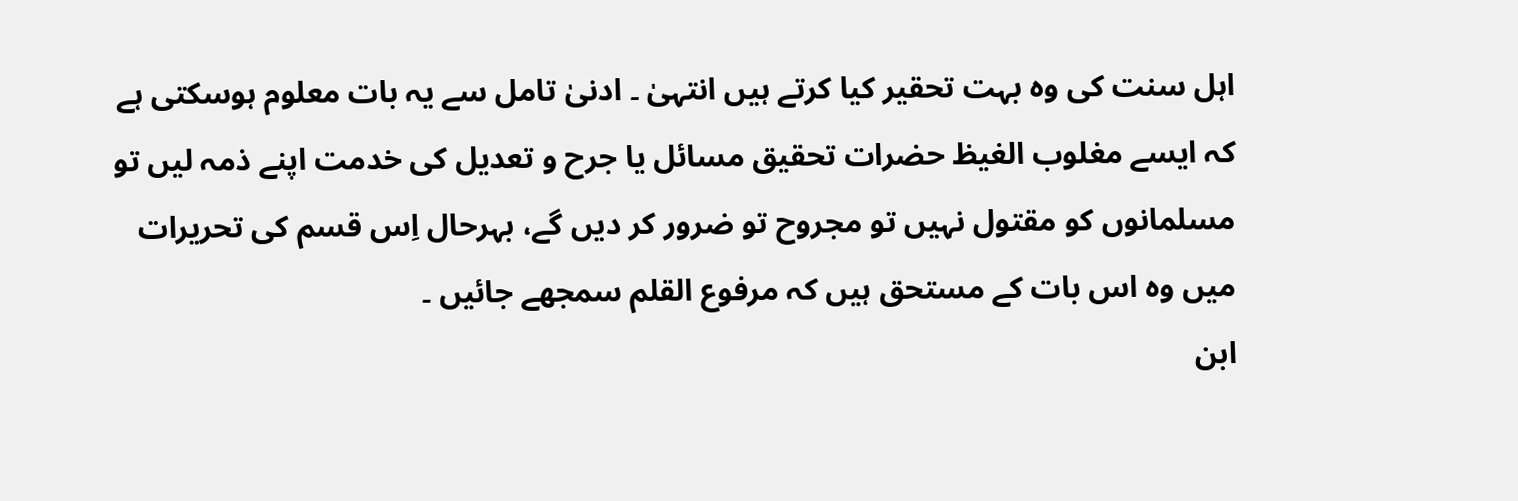اہل سنت کی وہ بہت تحقیر کیا کرتے ہیں انتہیٰ ۔ ادنیٰ تامل سے یہ بات معلوم ہوسکتی ہے کہ ایسے مغلوب الغیظ حضرات تحقیق مسائل یا جرح و تعدیل کی خدمت اپنے ذمہ لیں تو مسلمانوں کو مقتول نہیں تو مجروح تو ضرور کر دیں گے، بہرحال اِس قسم کی تحریرات میں وہ اس بات کے مستحق ہیں کہ مرفوع القلم سمجھے جائیں ۔
ابن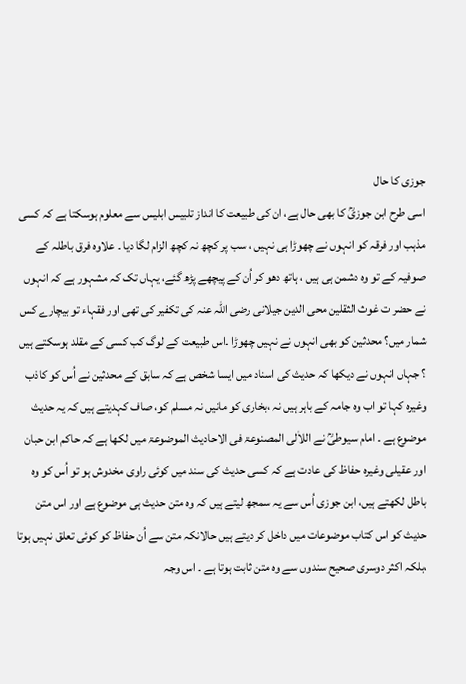جوزی کا حال
اسی طرح ابن جوزیؒ کا بھی حال ہے، ان کی طبیعت کا انداز تلبیس ابلیس سے معلوم ہوسکتا ہے کہ کسی مذہب اور فرقہ کو انہوں نے چھوڑا ہی نہیں ، سب پر کچھ نہ کچھ الزام لگا دیا ۔ علاوہ فرق باطلہ کے صوفیہ کے تو وہ دشمن ہی ہیں ، ہاتھ دھو کر اُن کے پیچھے پڑھ گئے، یہاں تک کہ مشہور ہے کہ انہوں نے حضر ت غوث الثقلین محی الدین جیلانی رضی اللہ عنہ کی تکفیر کی تھی اور فقہاء تو بیچارے کس شمار میں؟ محدثین کو بھی انہوں نے نہیں چھوڑا ۔اس طبیعت کے لوگ کب کسی کے مقلد ہوسکتے ہیں ؟ جہاں انہوں نے دیکھا کہ حدیث کی اسناد میں ایسا شخص ہے کہ سابق کے محدثین نے اُس کو کاذب وغیرہ کہا تو اب وہ جامہ کے باہر ہیں نہ ،بخاری کو مانیں نہ مسلم کو، صاف کہدیتے ہیں کہ یہ حدیث موضوع ہے ۔ امام سیوطیؒ نے اللاٰلی المصنوعۃ فی الاحادیث الموضوعۃ میں لکھا ہے کہ حاکم ابن حبان اور عقیلی وغیرہ حفاظ کی عادت ہے کہ کسی حدیث کی سند میں کوئی راوی مخدوش ہو تو اُس کو وہ باطل لکھتے ہیں، ابن جوزی اُس سے یہ سمجھ لیتے ہیں کہ وہ متن حدیث ہی موضوع ہے اور اس متن حدیث کو اس کتاب موضوعات میں داخل کر دیتے ہیں حالانکہ متن سے اُن حفاظ کو کوئی تعلق نہیں ہوتا ،بلکہ اکثر دوسری صحیح سندوں سے وہ متن ثابت ہوتا ہے ۔ اس وجہ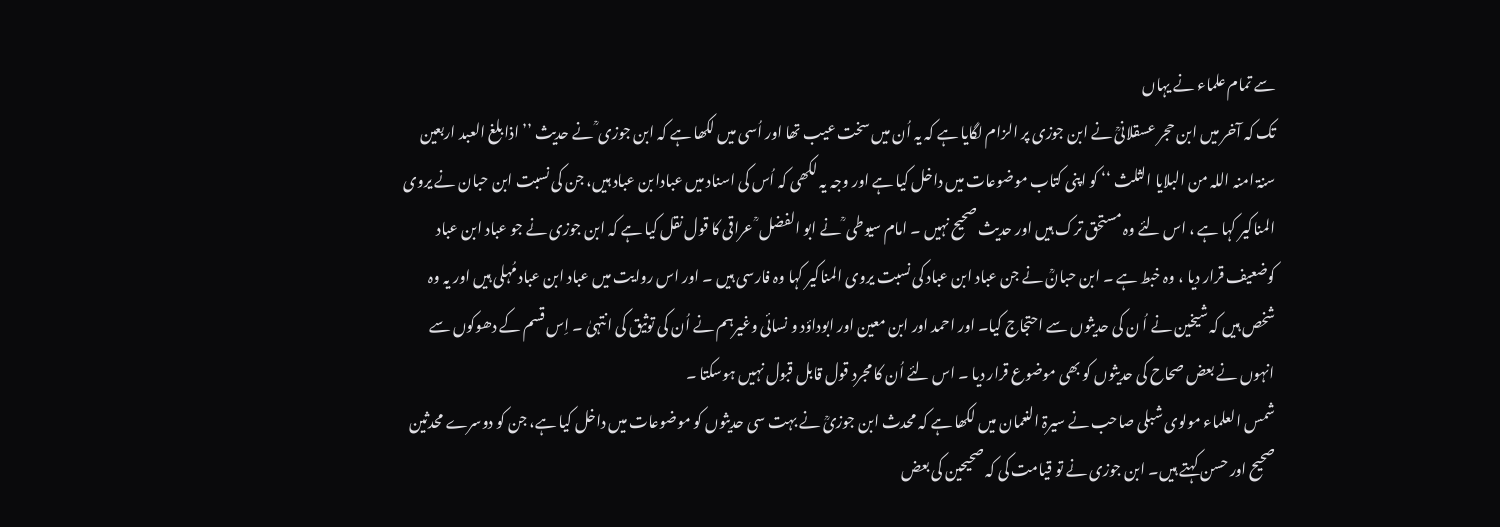سے تمام علماء نے یہاں
تک کہ آخر میں ابن حجر عسقلانیؒ نے ابن جوزی پر الزام لگایا ہے کہ یہ اُن میں سخت عیب تھا اور اُسی میں لکھا ہے کہ ابن جوزی ؒ نے حدیث ’’ اذا بلغ العبد اربعین سنۃ امنہ اللہ من البلایا الثلث ‘‘ کو اپنی کتاب موضوعات میں داخل کیا ہے اور وجہ یہ لکھی کہ اُس کی اسناد میں عبادا بن عباد ہیں، جن کی نسبت ابن حبان نے یروی المناکیر کہا ہے ، اس لئے وہ مستحق ترک ہیں اور حدیث صحیح نہیں ۔ امام سیوطی ؒ نے ابو الفضل ؒ عراقی کا قول نقل کیا ہے کہ ابن جوزی نے جو عباد ابن عباد کوضعیف قرار دیا ، وہ خبط ہے ۔ ابن حبانؒ نے جن عباد ابن عباد کی نسبت یروی المناکیر کہا وہ فارسی ہیں ۔ اور اس روایت میں عباد ابن عباد مُہلی ہیں اور یہ وہ شخص ہیں کہ شیخین نے اُ ن کی حدیثوں سے احتجاج کیا۔ اور احمد اور ابن معین اور ابوداؤد و نسائی وغیرہم نے اُن کی توثیق کی انتہیٰ ۔ اِس قسم کے دھوکوں سے انہوں نے بعض صحاح کی حدیثوں کو بھی موضوع قرار دیا ۔ اس لئے اُن کا مجرد قول قابل قبول نہیں ہوسکتا ۔
شمس العلماء مولوی شبلی صاحب نے سیرۃ النعمان میں لکھا ہے کہ محدث ابن جوزیؒ نے بہت سی حدیثوں کو موضوعات میں داخل کیا ہے، جن کو دوسرے محدثین صحیح اور حسن کہتے ہیں۔ ابن جوزی نے تو قیامت کی کہ صحیحین کی بعض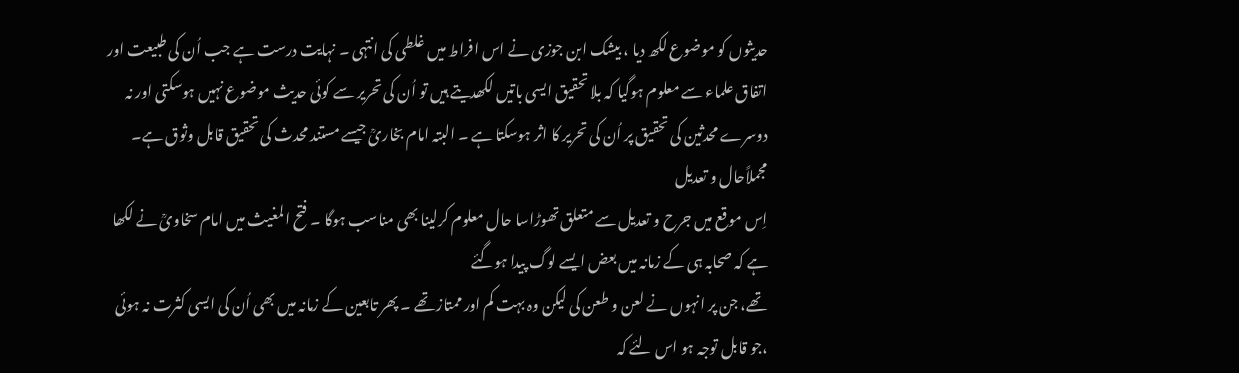حدیثوں کو موضوع لکھ دیا ، بیشک ابن جوزی نے اس افراط میں غلطی کی انتہی ۔ نہایت درست ہے جب اُن کی طبیعت اور اتفاق علماء سے معلوم ہوگیا کہ بلا تحقیق ایسی باتیں لکھدیتے ہیں تو اُن کی تحریر سے کوئی حدیث موضوع نہیں ہوسکتی اور نہ دوسرے محدثین کی تحقیق پر اُن کی تحریر کا اثر ہوسکتا ہے ۔ البتہ امام بخاریؒ جیسے مستند محدث کی تحقیق قابل وثوق ہے۔
مجملاًحال و تعدیل
اِس موقع میں جرح و تعدیل سے متعلق تھوڑاسا حال معلوم کرلینا بھی مناسب ہوگا ۔ فتح المغیث میں امام سخاویؒ نے لکھا ہے کہ صحابہ ہی کے زمانہ میں بعض ایسے لوگ پیدا ہوگئے
تھے، جن پر انہوں نے لعن و طعن کی لیکن وہ بہت کم اور ممتاز تھے ۔ پھر تابعین کے زمانہ میں بھی اُن کی ایسی کثرت نہ ہوئی ،جو قابل توجہ ہو اس لئے کہ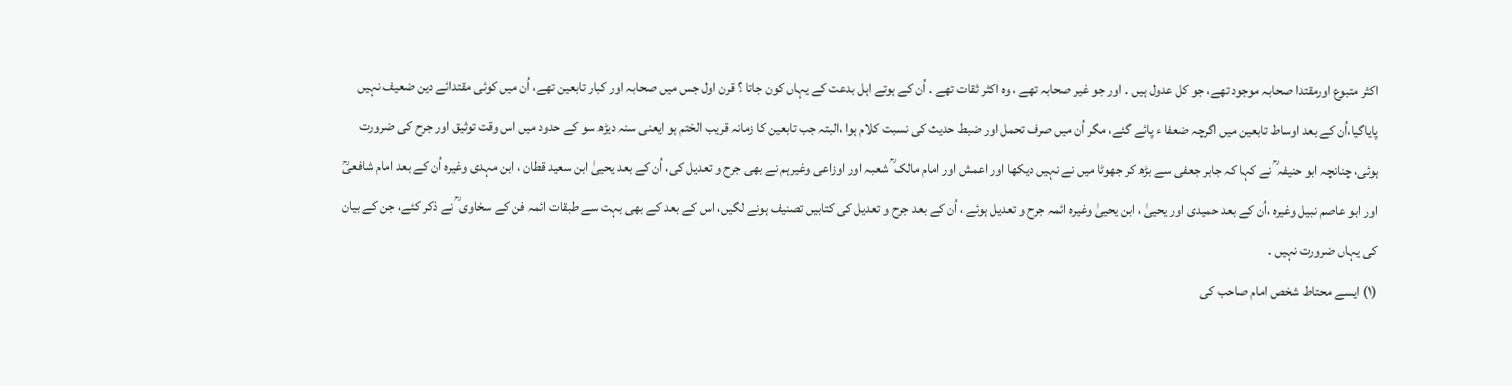اکثر متبوع اورمقتدا صحابہ موجود تھے، جو کل عدول ہیں ۔ اور جو غیر صحابہ تھے ، وہ اکثر ثقات تھے ۔ اُن کے ہوتے اہل بدعت کے یہاں کون جاتا ؟ قرن اول جس میں صحابہ اور کبار تابعین تھے، اُن میں کوئی مقتدائے دین ضعیف نہیں پایاگیا،اُن کے بعد اوساط تابعین میں اگرچہ ضعفا ء پائے گئے، مگر اُن میں صرف تحمل اور ضبط حدیث کی نسبت کلام ہوا ،البتہ جب تابعین کا زمانہ قریب الختم ہو ایعنی سنہ دیڑھ سو کے حدود میں اس وقت توثیق اور جرح کی ضرورت ہوئی، چنانچہ ابو حنیفہ ؒ نے کہا کہ جابر جعفی سے بڑھ کر جھوٹا میں نے نہیں دیکھا اور اعمش اور امام مالک ؒ شعبہ اور اوزاعی وغیرہم نے بھی جرح و تعدیل کی، اُن کے بعد یحییٰ ابن سعید قطان ، ابن مہدی وغیرہ اُن کے بعد امام شافعیؒ اور ابو عاصم نبیل وغیرہ ،اُن کے بعد حمیدی اور یحییٰ ، ابن یحییٰ وغیرہ ائمہ جرح و تعدیل ہوئے ، اُن کے بعد جرح و تعدیل کی کتابیں تصنیف ہونے لگیں، اس کے بعد کے بھی بہت سے طبقات ائمہ فن کے سخاوی ؒ نے ذکر کئے، جن کے بیان کی یہاں ضرورت نہیں ۔
(۱) ایسے محتاط شخص امام صاحب کی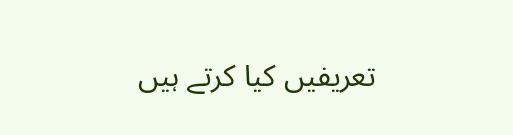تعریفیں کیا کرتے ہیں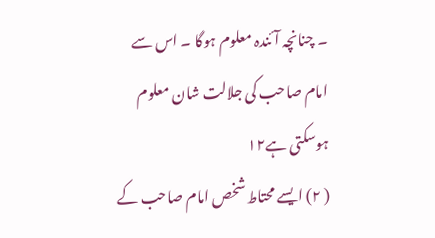۔ چنانچہ آئندہ معلوم ہوگا ۔ اس سے امام صاحب کی جلالت شان معلوم ہوسکتی ہے۱۲
( ۲) ایسے محتاط شخص امام صاحب کے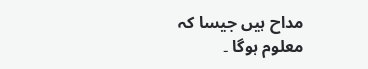مداح ہیں جیسا کہ معلوم ہوگا ۔